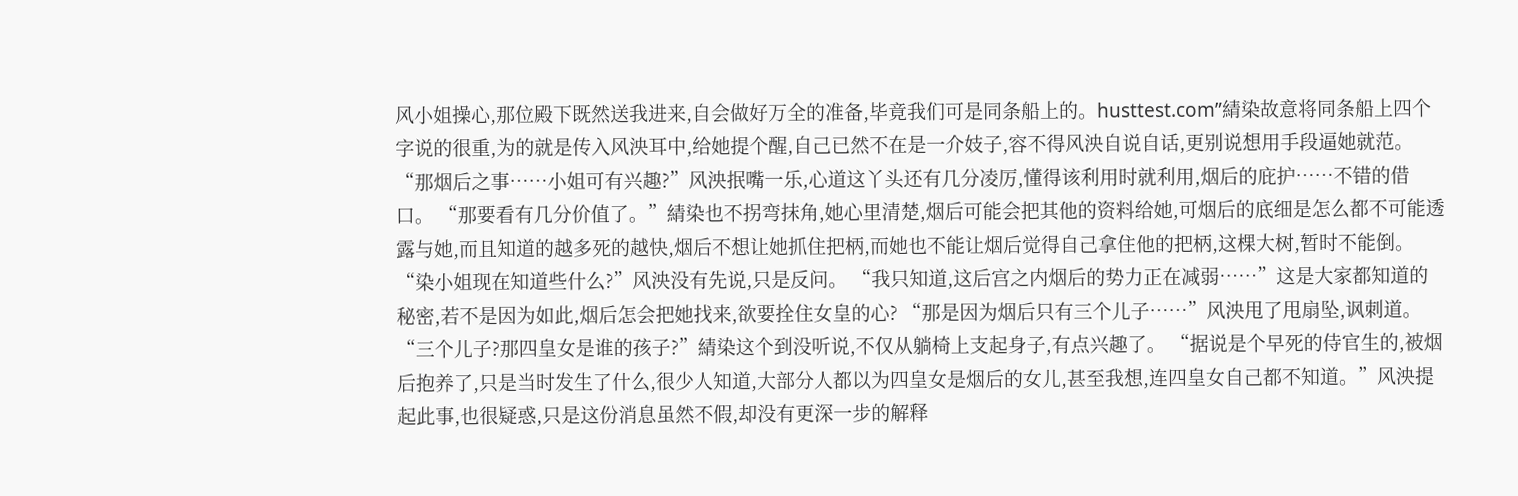风小姐操心,那位殿下既然送我进来,自会做好万全的准备,毕竟我们可是同条船上的。husttest.com”綪染故意将同条船上四个字说的很重,为的就是传入风泱耳中,给她提个醒,自己已然不在是一介妓子,容不得风泱自说自话,更别说想用手段逼她就范。 “那烟后之事……小姐可有兴趣?”风泱抿嘴一乐,心道这丫头还有几分凌厉,懂得该利用时就利用,烟后的庇护……不错的借口。 “那要看有几分价值了。”綪染也不拐弯抹角,她心里清楚,烟后可能会把其他的资料给她,可烟后的底细是怎么都不可能透露与她,而且知道的越多死的越快,烟后不想让她抓住把柄,而她也不能让烟后觉得自己拿住他的把柄,这棵大树,暂时不能倒。 “染小姐现在知道些什么?”风泱没有先说,只是反问。 “我只知道,这后宫之内烟后的势力正在减弱……”这是大家都知道的秘密,若不是因为如此,烟后怎会把她找来,欲要拴住女皇的心? “那是因为烟后只有三个儿子……”风泱甩了甩扇坠,讽刺道。 “三个儿子?那四皇女是谁的孩子?”綪染这个到没听说,不仅从躺椅上支起身子,有点兴趣了。 “据说是个早死的侍官生的,被烟后抱养了,只是当时发生了什么,很少人知道,大部分人都以为四皇女是烟后的女儿,甚至我想,连四皇女自己都不知道。”风泱提起此事,也很疑惑,只是这份消息虽然不假,却没有更深一步的解释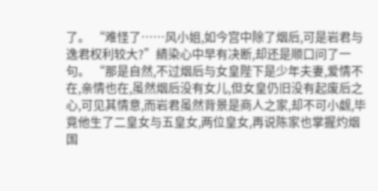了。 “难怪了……风小姐,如今宫中除了烟后,可是岩君与逸君权利较大?”綪染心中早有决断,却还是顺口问了一句。 “那是自然,不过烟后与女皇陛下是少年夫妻,爱情不在,亲情也在,虽然烟后没有女儿,但女皇仍旧没有起废后之心,可见其情意,而岩君虽然背景是商人之家,却不可小觑,毕竟他生了二皇女与五皇女,两位皇女,再说陈家也掌握灼烟国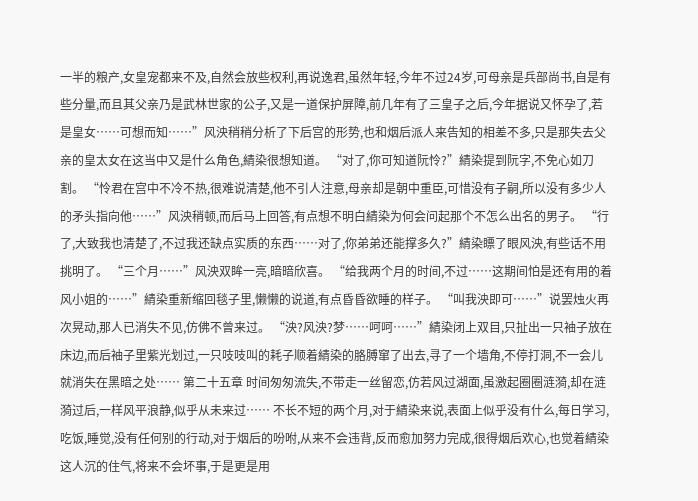一半的粮产,女皇宠都来不及,自然会放些权利,再说逸君,虽然年轻,今年不过24岁,可母亲是兵部尚书,自是有些分量,而且其父亲乃是武林世家的公子,又是一道保护屏障,前几年有了三皇子之后,今年据说又怀孕了,若是皇女……可想而知……”风泱稍稍分析了下后宫的形势,也和烟后派人来告知的相差不多,只是那失去父亲的皇太女在这当中又是什么角色,綪染很想知道。 “对了,你可知道阮怜?”綪染提到阮字,不免心如刀割。 “怜君在宫中不冷不热,很难说清楚,他不引人注意,母亲却是朝中重臣,可惜没有子嗣,所以没有多少人的矛头指向他……”风泱稍顿,而后马上回答,有点想不明白綪染为何会问起那个不怎么出名的男子。 “行了,大致我也清楚了,不过我还缺点实质的东西……对了,你弟弟还能撑多久?”綪染瞟了眼风泱,有些话不用挑明了。 “三个月……”风泱双眸一亮,暗暗欣喜。 “给我两个月的时间,不过……这期间怕是还有用的着风小姐的……”綪染重新缩回毯子里,懒懒的说道,有点昏昏欲睡的样子。 “叫我泱即可……”说罢烛火再次晃动,那人已消失不见,仿佛不曾来过。 “泱?风泱?梦……呵呵……”綪染闭上双目,只扯出一只袖子放在床边,而后袖子里紫光划过,一只吱吱叫的耗子顺着綪染的胳膊窜了出去,寻了一个墙角,不停打洞,不一会儿就消失在黑暗之处…… 第二十五章 时间匆匆流失,不带走一丝留恋,仿若风过湖面,虽激起圈圈涟漪,却在涟漪过后,一样风平浪静,似乎从未来过…… 不长不短的两个月,对于綪染来说,表面上似乎没有什么,每日学习,吃饭,睡觉,没有任何别的行动,对于烟后的吩咐,从来不会违背,反而愈加努力完成,很得烟后欢心,也觉着綪染这人沉的住气,将来不会坏事,于是更是用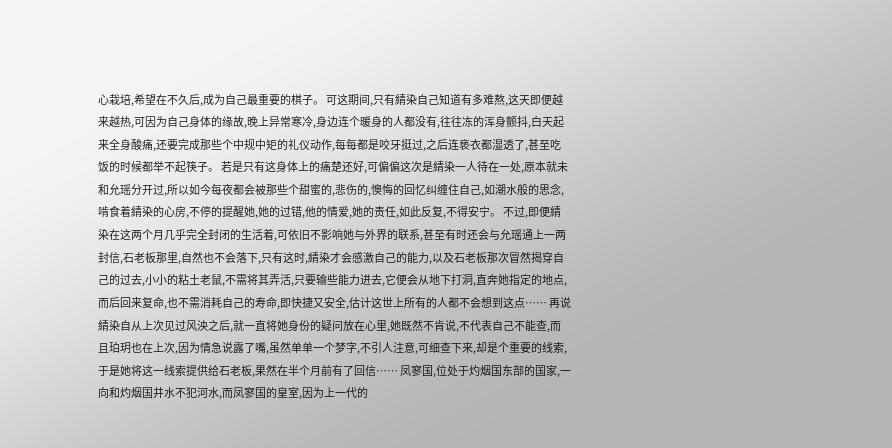心栽培,希望在不久后,成为自己最重要的棋子。 可这期间,只有綪染自己知道有多难熬,这天即便越来越热,可因为自己身体的缘故,晚上异常寒冷,身边连个暖身的人都没有,往往冻的浑身颤抖,白天起来全身酸痛,还要完成那些个中规中矩的礼仪动作,每每都是咬牙挺过,之后连亵衣都湿透了,甚至吃饭的时候都举不起筷子。 若是只有这身体上的痛楚还好,可偏偏这次是綪染一人待在一处,原本就未和允瑶分开过,所以如今每夜都会被那些个甜蜜的,悲伤的,懊悔的回忆纠缠住自己,如潮水般的思念,啃食着綪染的心房,不停的提醒她,她的过错,他的情爱,她的责任,如此反复,不得安宁。 不过,即便綪染在这两个月几乎完全封闭的生活着,可依旧不影响她与外界的联系,甚至有时还会与允瑶通上一两封信,石老板那里,自然也不会落下,只有这时,綪染才会感激自己的能力,以及石老板那次冒然揭穿自己的过去,小小的粘土老鼠,不需将其弄活,只要输些能力进去,它便会从地下打洞,直奔她指定的地点,而后回来复命,也不需消耗自己的寿命,即快捷又安全,估计这世上所有的人都不会想到这点…… 再说綪染自从上次见过风泱之后,就一直将她身份的疑问放在心里,她既然不肯说,不代表自己不能查,而且珀玥也在上次,因为情急说露了嘴,虽然单单一个梦字,不引人注意,可细查下来,却是个重要的线索,于是她将这一线索提供给石老板,果然在半个月前有了回信…… 凤寥国,位处于灼烟国东部的国家,一向和灼烟国井水不犯河水,而凤寥国的皇室,因为上一代的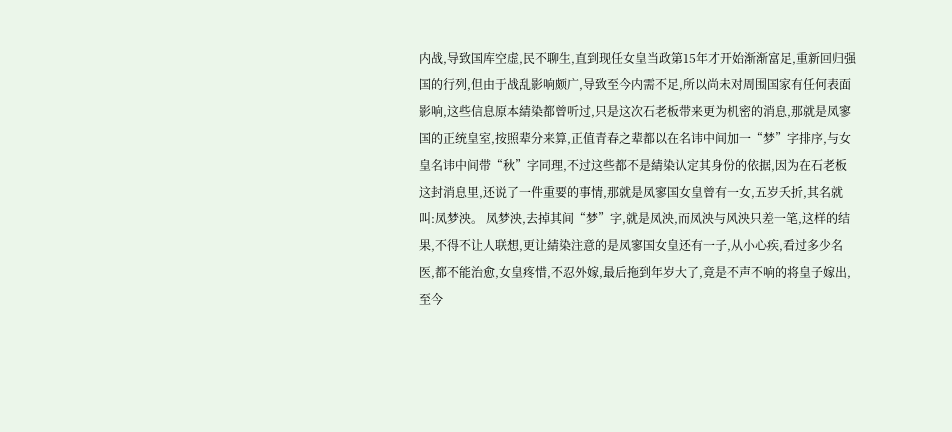内战,导致国库空虚,民不聊生,直到现任女皇当政第15年才开始渐渐富足,重新回归强国的行列,但由于战乱影响颇广,导致至今内需不足,所以尚未对周围国家有任何表面影响,这些信息原本綪染都曾听过,只是这次石老板带来更为机密的消息,那就是凤寥国的正统皇室,按照辈分来算,正值青春之辈都以在名讳中间加一“梦”字排序,与女皇名讳中间带“秋”字同理,不过这些都不是綪染认定其身份的依据,因为在石老板这封消息里,还说了一件重要的事情,那就是凤寥国女皇曾有一女,五岁夭折,其名就叫:凤梦泱。 凤梦泱,去掉其间“梦”字,就是凤泱,而凤泱与风泱只差一笔,这样的结果,不得不让人联想,更让綪染注意的是凤寥国女皇还有一子,从小心疾,看过多少名医,都不能治愈,女皇疼惜,不忍外嫁,最后拖到年岁大了,竟是不声不响的将皇子嫁出,至今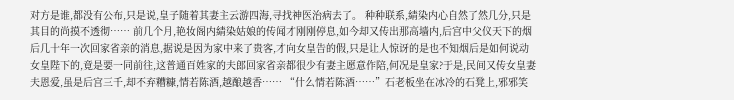对方是谁,都没有公布,只是说,皇子随着其妻主云游四海,寻找神医治病去了。 种种联系,綪染内心自然了然几分,只是其目的尚摸不透彻…… 前几个月,艳妆阁内綪染姑娘的传闻才刚刚停息,如今却又传出那高墙内,后宫中父仪天下的烟后几十年一次回家省亲的消息,据说是因为家中来了贵客,才向女皇告的假,只是让人惊讶的是也不知烟后是如何说动女皇陛下的,竟是要一同前往,这普通百姓家的夫郎回家省亲都很少有妻主愿意作陪,何况是皇家?于是,民间又传女皇妻夫恩爱,虽是后宫三千,却不弃糟糠,情若陈酒,越酿越香…… “什么情若陈酒……”石老板坐在冰冷的石凳上,邪邪笑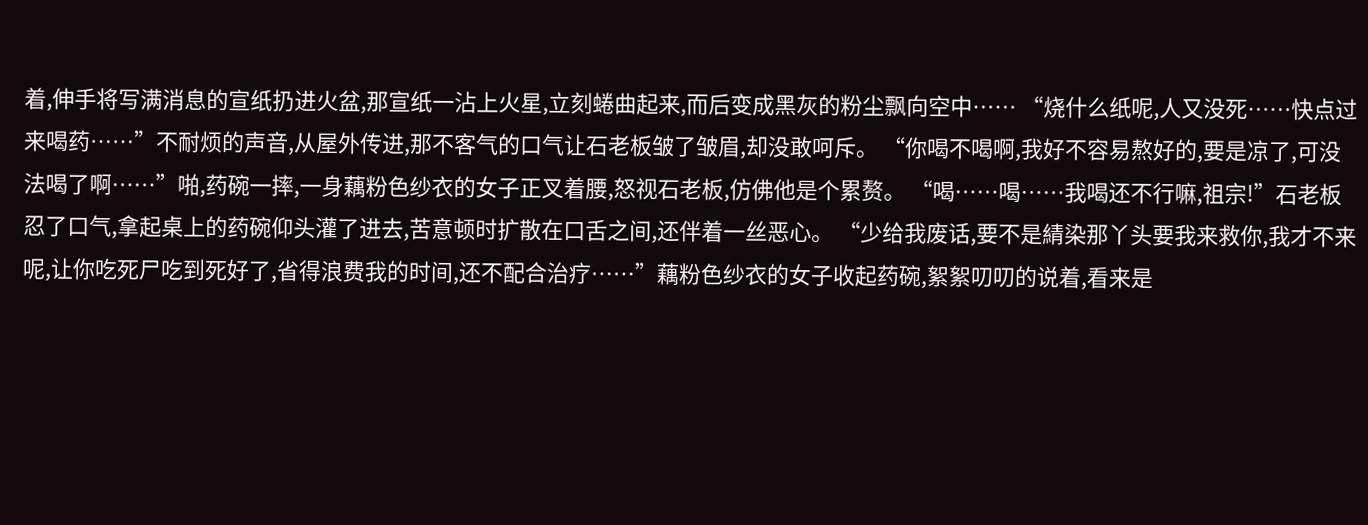着,伸手将写满消息的宣纸扔进火盆,那宣纸一沾上火星,立刻蜷曲起来,而后变成黑灰的粉尘飘向空中…… “烧什么纸呢,人又没死……快点过来喝药……”不耐烦的声音,从屋外传进,那不客气的口气让石老板皱了皱眉,却没敢呵斥。 “你喝不喝啊,我好不容易熬好的,要是凉了,可没法喝了啊……”啪,药碗一摔,一身藕粉色纱衣的女子正叉着腰,怒视石老板,仿佛他是个累赘。 “喝……喝……我喝还不行嘛,祖宗!”石老板忍了口气,拿起桌上的药碗仰头灌了进去,苦意顿时扩散在口舌之间,还伴着一丝恶心。 “少给我废话,要不是綪染那丫头要我来救你,我才不来呢,让你吃死尸吃到死好了,省得浪费我的时间,还不配合治疗……”藕粉色纱衣的女子收起药碗,絮絮叨叨的说着,看来是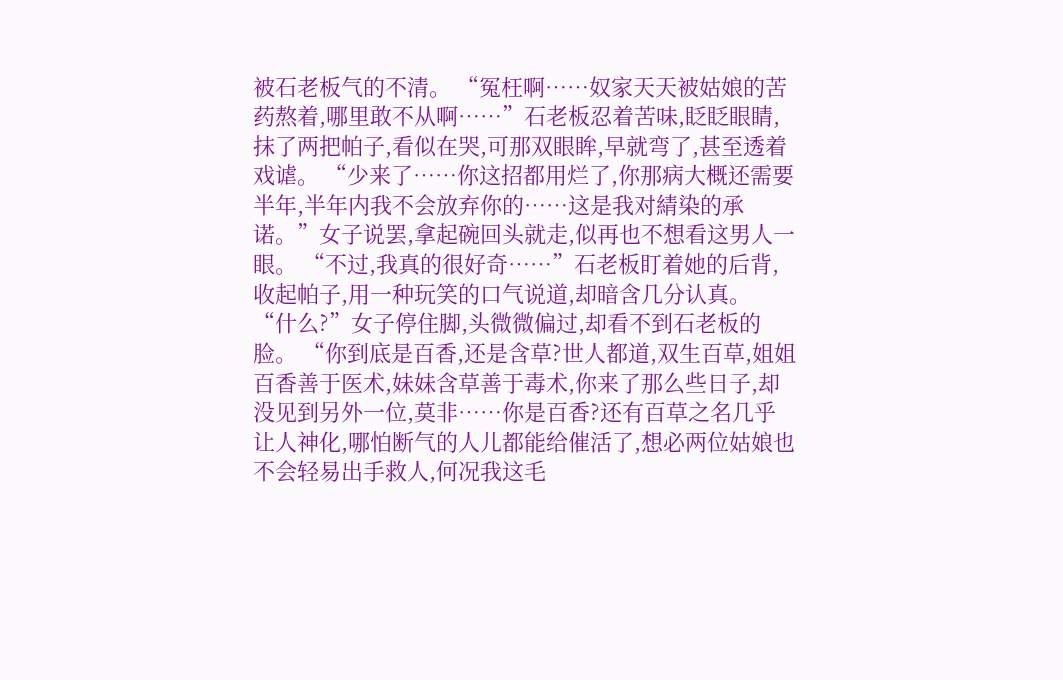被石老板气的不清。 “冤枉啊……奴家天天被姑娘的苦药熬着,哪里敢不从啊……”石老板忍着苦味,眨眨眼睛,抹了两把帕子,看似在哭,可那双眼眸,早就弯了,甚至透着戏谑。 “少来了……你这招都用烂了,你那病大概还需要半年,半年内我不会放弃你的……这是我对綪染的承诺。”女子说罢,拿起碗回头就走,似再也不想看这男人一眼。 “不过,我真的很好奇……”石老板盯着她的后背,收起帕子,用一种玩笑的口气说道,却暗含几分认真。 “什么?”女子停住脚,头微微偏过,却看不到石老板的脸。 “你到底是百香,还是含草?世人都道,双生百草,姐姐百香善于医术,妹妹含草善于毒术,你来了那么些日子,却没见到另外一位,莫非……你是百香?还有百草之名几乎让人神化,哪怕断气的人儿都能给催活了,想必两位姑娘也不会轻易出手救人,何况我这毛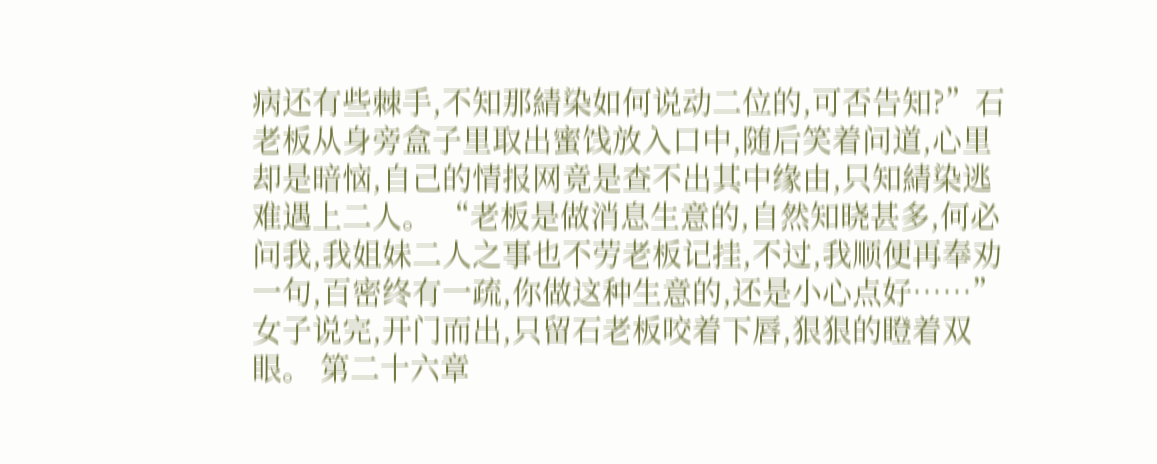病还有些棘手,不知那綪染如何说动二位的,可否告知?”石老板从身旁盒子里取出蜜饯放入口中,随后笑着问道,心里却是暗恼,自己的情报网竟是查不出其中缘由,只知綪染逃难遇上二人。 “老板是做消息生意的,自然知晓甚多,何必问我,我姐妹二人之事也不劳老板记挂,不过,我顺便再奉劝一句,百密终有一疏,你做这种生意的,还是小心点好……”女子说完,开门而出,只留石老板咬着下唇,狠狠的瞪着双眼。 第二十六章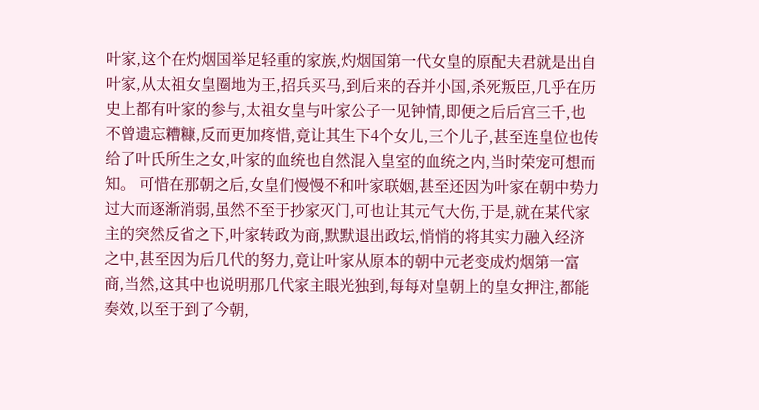叶家,这个在灼烟国举足轻重的家族,灼烟国第一代女皇的原配夫君就是出自叶家,从太祖女皇圈地为王,招兵买马,到后来的吞并小国,杀死叛臣,几乎在历史上都有叶家的参与,太祖女皇与叶家公子一见钟情,即便之后后宫三千,也不曾遗忘糟糠,反而更加疼惜,竟让其生下4个女儿,三个儿子,甚至连皇位也传给了叶氏所生之女,叶家的血统也自然混入皇室的血统之内,当时荣宠可想而知。 可惜在那朝之后,女皇们慢慢不和叶家联姻,甚至还因为叶家在朝中势力过大而逐渐消弱,虽然不至于抄家灭门,可也让其元气大伤,于是,就在某代家主的突然反省之下,叶家转政为商,默默退出政坛,悄悄的将其实力融入经济之中,甚至因为后几代的努力,竟让叶家从原本的朝中元老变成灼烟第一富商,当然,这其中也说明那几代家主眼光独到,每每对皇朝上的皇女押注,都能奏效,以至于到了今朝,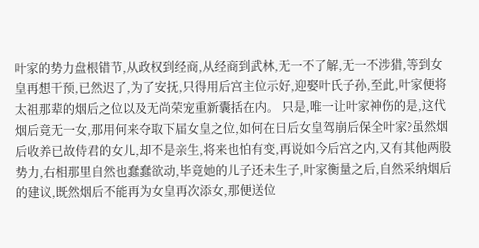叶家的势力盘根错节,从政权到经商,从经商到武林,无一不了解,无一不涉猎,等到女皇再想干预,已然迟了,为了安抚,只得用后宫主位示好,迎娶叶氏子孙,至此,叶家便将太祖那辈的烟后之位以及无尚荣宠重新囊括在内。 只是,唯一让叶家神伤的是,这代烟后竟无一女,那用何来夺取下届女皇之位,如何在日后女皇驾崩后保全叶家?虽然烟后收养已故侍君的女儿,却不是亲生,将来也怕有变,再说如今后宫之内,又有其他两股势力,右相那里自然也蠢蠢欲动,毕竟她的儿子还未生子,叶家衡量之后,自然采纳烟后的建议,既然烟后不能再为女皇再次添女,那便送位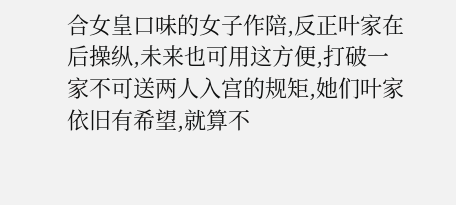合女皇口味的女子作陪,反正叶家在后操纵,未来也可用这方便,打破一家不可送两人入宫的规矩,她们叶家依旧有希望,就算不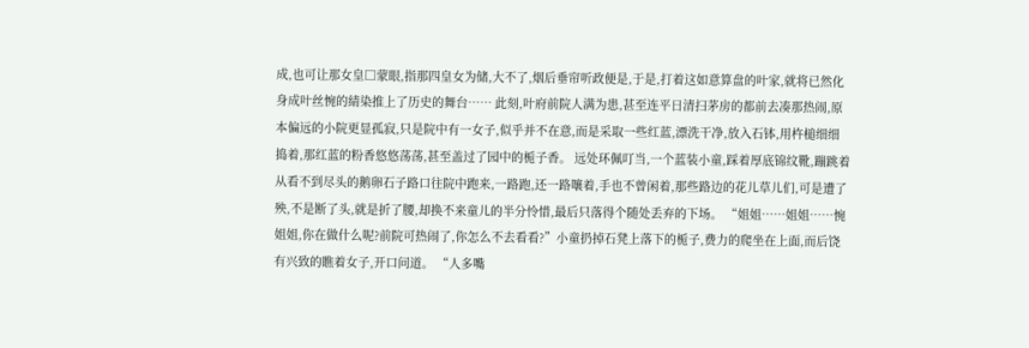成,也可让那女皇□蒙眼,指那四皇女为储,大不了,烟后垂帘听政便是,于是,打着这如意算盘的叶家,就将已然化身成叶丝惋的綪染推上了历史的舞台…… 此刻,叶府前院人满为患,甚至连平日清扫茅房的都前去凑那热闹,原本偏远的小院更显孤寂,只是院中有一女子,似乎并不在意,而是采取一些红蓝,漂洗干净,放入石钵,用杵槌细细捣着,那红蓝的粉香悠悠荡荡,甚至盖过了园中的栀子香。 远处环佩叮当,一个蓝装小童,踩着厚底锦纹靴,蹦跳着从看不到尽头的鹅卵石子路口往院中跑来,一路跑,还一路嚷着,手也不曾闲着,那些路边的花儿草儿们,可是遭了殃,不是断了头,就是折了腰,却换不来童儿的半分怜惜,最后只落得个随处丢弃的下场。 “姐姐……姐姐……惋姐姐,你在做什么呢?前院可热闹了,你怎么不去看看?”小童扔掉石凳上落下的栀子,费力的爬坐在上面,而后饶有兴致的瞧着女子,开口问道。 “人多嘴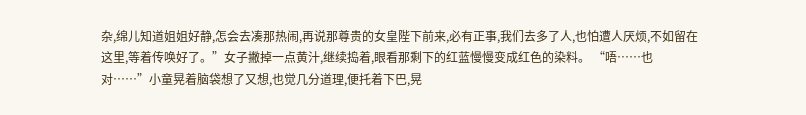杂,绵儿知道姐姐好静,怎会去凑那热闹,再说那尊贵的女皇陛下前来,必有正事,我们去多了人,也怕遭人厌烦,不如留在这里,等着传唤好了。”女子撇掉一点黄汁,继续捣着,眼看那剩下的红蓝慢慢变成红色的染料。 “唔……也对……”小童晃着脑袋想了又想,也觉几分道理,便托着下巴,晃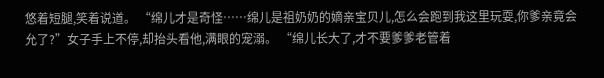悠着短腿,笑着说道。 “绵儿才是奇怪……绵儿是祖奶奶的嫡亲宝贝儿,怎么会跑到我这里玩耍,你爹亲竟会允了?”女子手上不停,却抬头看他,满眼的宠溺。 “绵儿长大了,才不要爹爹老管着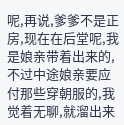呢,再说,爹爹不是正房,现在在后堂呢,我是娘亲带着出来的,不过中途娘亲要应付那些穿朝服的,我觉着无聊,就溜出来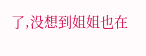了,没想到姐姐也在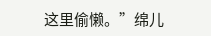这里偷懒。”绵儿